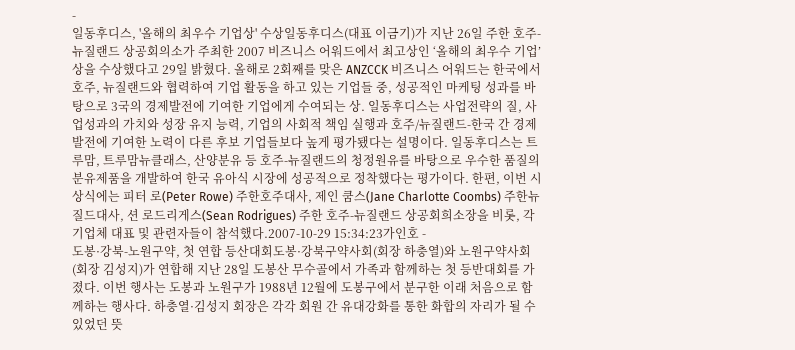-
일동후디스, '올해의 최우수 기업상' 수상일동후디스(대표 이금기)가 지난 26일 주한 호주-뉴질랜드 상공회의소가 주최한 2007 비즈니스 어워드에서 최고상인 ‘올해의 최우수 기업’상을 수상했다고 29일 밝혔다. 올해로 2회째를 맞은 ANZCCK 비즈니스 어워드는 한국에서 호주, 뉴질랜드와 협력하여 기업 활동을 하고 있는 기업들 중, 성공적인 마케팅 성과를 바탕으로 3국의 경제발전에 기여한 기업에게 수여되는 상. 일동후디스는 사업전략의 질, 사업성과의 가치와 성장 유지 능력, 기업의 사회적 책임 실행과 호주/뉴질랜드-한국 간 경제발전에 기여한 노력이 다른 후보 기업들보다 높게 평가됐다는 설명이다. 일동후디스는 트루맘, 트루맘뉴클래스, 산양분유 등 호주-뉴질랜드의 청정원유를 바탕으로 우수한 품질의 분유제품을 개발하여 한국 유아식 시장에 성공적으로 정착했다는 평가이다. 한편, 이번 시상식에는 피터 로(Peter Rowe) 주한호주대사, 제인 쿰스(Jane Charlotte Coombs) 주한뉴질드대사, 션 로드리게스(Sean Rodrigues) 주한 호주-뉴질랜드 상공회희소장을 비롯, 각 기업체 대표 및 관련자들이 참석했다.2007-10-29 15:34:23가인호 -
도봉·강북-노원구약, 첫 연합 등산대회도봉·강북구약사회(회장 하충열)와 노원구약사회(회장 김성지)가 연합해 지난 28일 도봉산 무수골에서 가족과 함께하는 첫 등반대회를 가졌다. 이번 행사는 도봉과 노원구가 1988년 12월에 도봉구에서 분구한 이래 처음으로 함께하는 행사다. 하충열·김성지 회장은 각각 회원 간 유대강화를 통한 화합의 자리가 될 수 있었던 뜻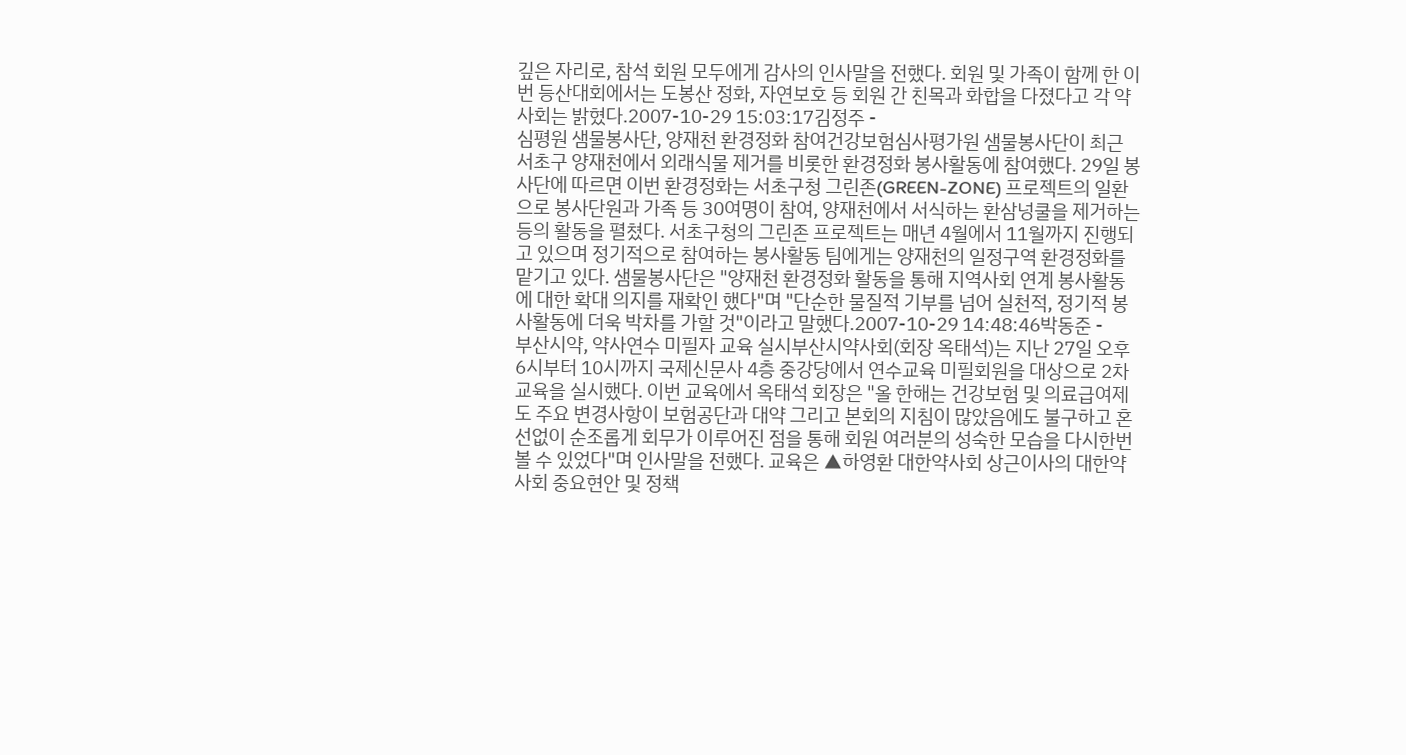깊은 자리로, 참석 회원 모두에게 감사의 인사말을 전했다. 회원 및 가족이 함께 한 이번 등산대회에서는 도봉산 정화, 자연보호 등 회원 간 친목과 화합을 다졌다고 각 약사회는 밝혔다.2007-10-29 15:03:17김정주 -
심평원 샘물봉사단, 양재천 환경정화 참여건강보험심사평가원 샘물봉사단이 최근 서초구 양재천에서 외래식물 제거를 비롯한 환경정화 봉사활동에 참여했다. 29일 봉사단에 따르면 이번 환경정화는 서초구청 그린존(GREEN-ZONE) 프로젝트의 일환으로 봉사단원과 가족 등 30여명이 참여, 양재천에서 서식하는 환삼넝쿨을 제거하는 등의 활동을 펼쳤다. 서초구청의 그린존 프로젝트는 매년 4월에서 11월까지 진행되고 있으며 정기적으로 참여하는 봉사활동 팀에게는 양재천의 일정구역 환경정화를 맡기고 있다. 샘물봉사단은 "양재천 환경정화 활동을 통해 지역사회 연계 봉사활동에 대한 확대 의지를 재확인 했다"며 "단순한 물질적 기부를 넘어 실천적, 정기적 봉사활동에 더욱 박차를 가할 것"이라고 말했다.2007-10-29 14:48:46박동준 -
부산시약, 약사연수 미필자 교육 실시부산시약사회(회장 옥태석)는 지난 27일 오후 6시부터 10시까지 국제신문사 4층 중강당에서 연수교육 미필회원을 대상으로 2차 교육을 실시했다. 이번 교육에서 옥태석 회장은 "올 한해는 건강보험 및 의료급여제도 주요 변경사항이 보험공단과 대약 그리고 본회의 지침이 많았음에도 불구하고 혼선없이 순조롭게 회무가 이루어진 점을 통해 회원 여러분의 성숙한 모습을 다시한번 볼 수 있었다"며 인사말을 전했다. 교육은 ▲하영환 대한약사회 상근이사의 대한약사회 중요현안 및 정책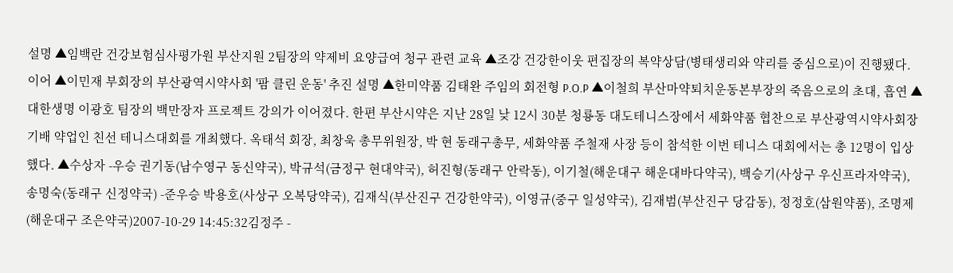설명 ▲임백란 건강보험심사평가원 부산지원 2팀장의 약제비 요양급여 청구 관련 교육 ▲조강 건강한이웃 편집장의 복약상담(병태생리와 약리를 중심으로)이 진행됐다. 이어 ▲이민재 부회장의 부산광역시약사회 '팜 클린 운동' 추진 설명 ▲한미약품 김태완 주임의 회전형 P.O.P ▲이철희 부산마약퇴치운동본부장의 죽음으로의 초대, 흡연 ▲대한생명 이광호 팀장의 백만장자 프로젝트 강의가 이어졌다. 한편 부산시약은 지난 28일 낮 12시 30분 청룡동 대도테니스장에서 세화약품 협찬으로 부산광역시약사회장기배 약업인 친선 테니스대회를 개최했다. 옥태석 회장, 최창욱 총무위원장, 박 현 동래구총무, 세화약품 주철재 사장 등이 참석한 이번 테니스 대회에서는 총 12명이 입상했다. ▲수상자 -우승 권기동(남수영구 동신약국), 박규석(금정구 현대약국), 허진형(동래구 안락동), 이기철(해운대구 해운대바다약국), 백승기(사상구 우신프라자약국), 송명숙(동래구 신정약국) -준우승 박용호(사상구 오복당약국), 김재식(부산진구 건강한약국), 이영규(중구 일성약국), 김재범(부산진구 당감동), 정정호(삼원약품), 조명제(해운대구 조은약국)2007-10-29 14:45:32김정주 -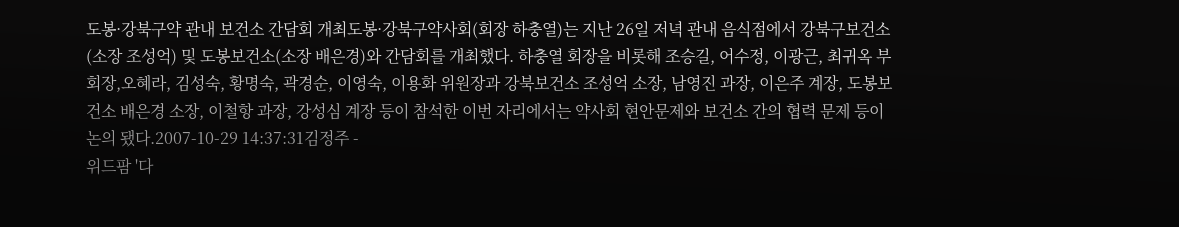도봉·강북구약 관내 보건소 간담회 개최도봉·강북구약사회(회장 하충열)는 지난 26일 저녁 관내 음식점에서 강북구보건소(소장 조성억) 및 도봉보건소(소장 배은경)와 간담회를 개최했다. 하충열 회장을 비롯해 조승길, 어수정, 이광근, 최귀옥 부회장,오혜라, 김성숙, 황명숙, 곽경순, 이영숙, 이용화 위원장과 강북보건소 조성억 소장, 남영진 과장, 이은주 계장, 도봉보건소 배은경 소장, 이철항 과장, 강성심 계장 등이 참석한 이번 자리에서는 약사회 현안문제와 보건소 간의 협력 문제 등이 논의 됐다.2007-10-29 14:37:31김정주 -
위드팜 '다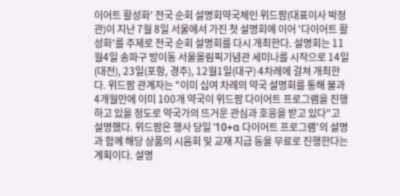이어트 활성화' 전국 순회 설명회약국체인 위드팜(대표이사 박정관)이 지난 7월 8일 서울에서 가진 첫 설명회에 이어 '다이어트 활성화'를 주제로 전국 순회 설명회를 다시 개최한다. 설명회는 11월4일 송파구 방이동 서울올림픽기념관 세미나를 시작으로 14일(대전), 23일(포항, 경주), 12월1일(대구) 4차례에 걸쳐 개최한다. 위드팜 관계자는 "이미 십여 차례의 약국 설명회를 통해 불과 4개월만에 이미 100개 약국이 위드팜 다이어트 프로그램을 진행하고 있을 정도로 약국가의 뜨거운 관심과 호응을 받고 있다"고 설명했다. 위드팜은 행사 당일 '10+α 다이어트 프로그램'의 설명과 함께 해당 상품의 시음회 및 교재 지급 등을 무료로 진행한다는 계획이다. 설명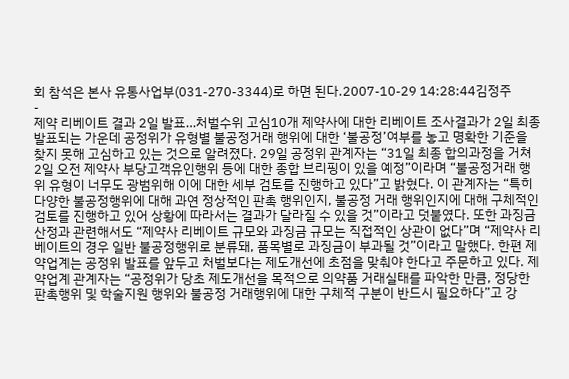회 참석은 본사 유통사업부(031-270-3344)로 하면 된다.2007-10-29 14:28:44김정주
-
제약 리베이트 결과 2일 발표…처벌수위 고심10개 제약사에 대한 리베이트 조사결과가 2일 최종 발표되는 가운데 공정위가 유형별 불공정거래 행위에 대한 ‘불공정’여부를 놓고 명확한 기준을 찾지 못해 고심하고 있는 것으로 알려졌다. 29일 공정위 관계자는 “31일 최종 합의과정을 거쳐 2일 오전 제약사 부당고객유인행위 등에 대한 종합 브리핑이 있을 예정”이라며 “불공정거래 행위 유형이 너무도 광범위해 이에 대한 세부 검토를 진행하고 있다”고 밝혔다. 이 관계자는 “특히 다양한 불공정행위에 대해 과연 정상적인 판촉 행위인지, 불공정 거래 행위인지에 대해 구체적인 검토를 진행하고 있어 상황에 따라서는 결과가 달라질 수 있을 것”이라고 덧붙였다. 또한 과징금 산정과 관련해서도 “제약사 리베이트 규모와 과징금 규모는 직접적인 상관이 없다”며 “제약사 리베이트의 경우 일반 불공정행위로 분류돼, 품목별로 과징금이 부과될 것”이라고 말했다. 한편 제약업계는 공정위 발표를 앞두고 처벌보다는 제도개선에 초점을 맞춰야 한다고 주문하고 있다. 제약업계 관계자는 “공정위가 당초 제도개선을 목적으로 의약품 거래실태를 파악한 만큼, 정당한 판촉행위 및 학술지원 행위와 불공정 거래행위에 대한 구체적 구분이 반드시 필요하다”고 강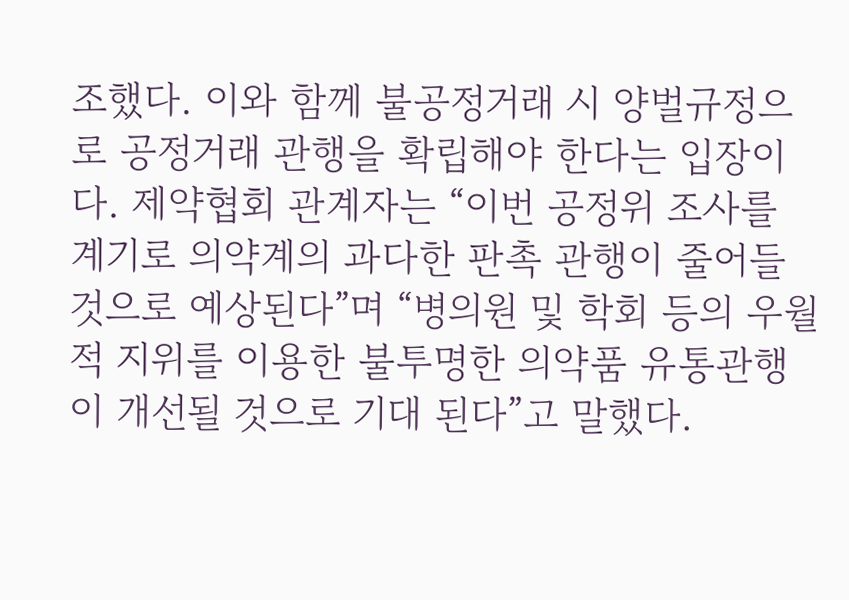조했다. 이와 함께 불공정거래 시 양벌규정으로 공정거래 관행을 확립해야 한다는 입장이다. 제약협회 관계자는 “이번 공정위 조사를 계기로 의약계의 과다한 판촉 관행이 줄어들 것으로 예상된다”며 “병의원 및 학회 등의 우월적 지위를 이용한 불투명한 의약품 유통관행이 개선될 것으로 기대 된다”고 말했다.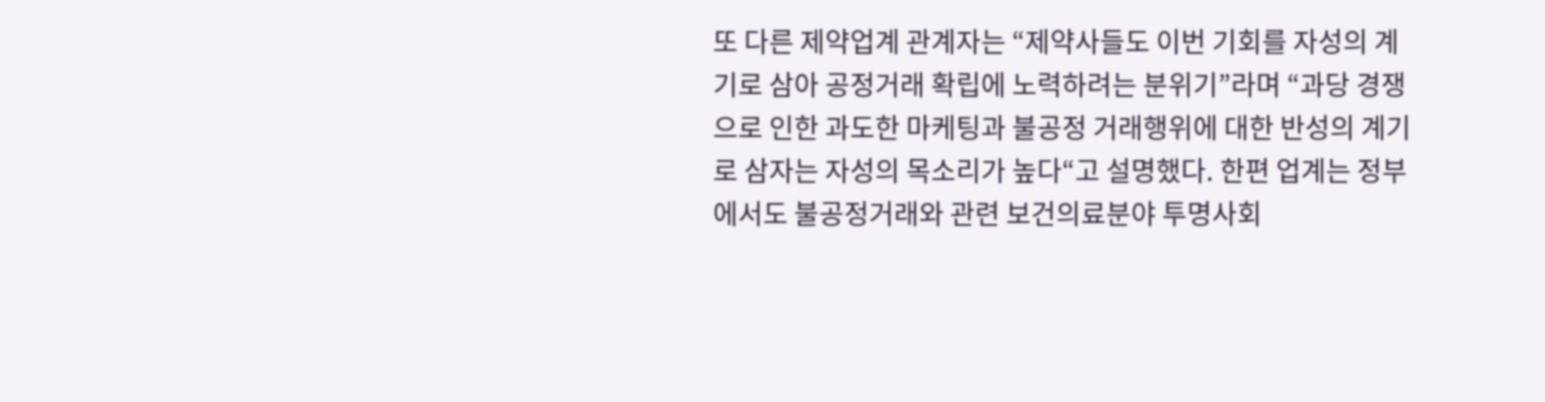또 다른 제약업계 관계자는 “제약사들도 이번 기회를 자성의 계기로 삼아 공정거래 확립에 노력하려는 분위기”라며 “과당 경쟁으로 인한 과도한 마케팅과 불공정 거래행위에 대한 반성의 계기로 삼자는 자성의 목소리가 높다“고 설명했다. 한편 업계는 정부에서도 불공정거래와 관련 보건의료분야 투명사회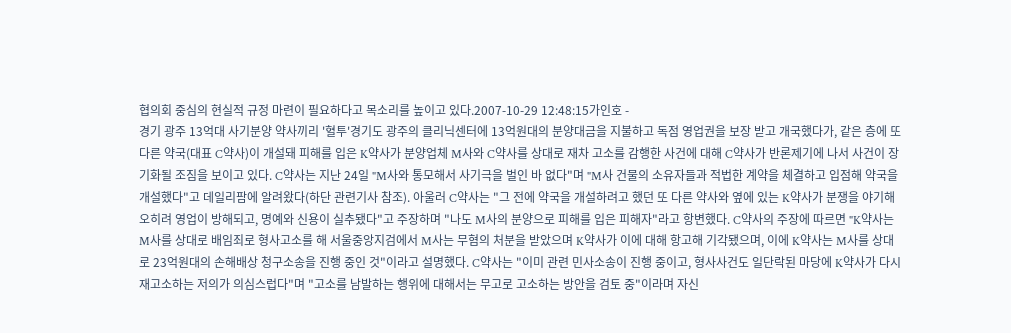협의회 중심의 현실적 규정 마련이 필요하다고 목소리를 높이고 있다.2007-10-29 12:48:15가인호 -
경기 광주 13억대 사기분양 약사끼리 '혈투'경기도 광주의 클리닉센터에 13억원대의 분양대금을 지불하고 독점 영업권을 보장 받고 개국했다가, 같은 층에 또 다른 약국(대표 C약사)이 개설돼 피해를 입은 K약사가 분양업체 M사와 C약사를 상대로 재차 고소를 감행한 사건에 대해 C약사가 반론제기에 나서 사건이 장기화될 조짐을 보이고 있다. C약사는 지난 24일 "M사와 통모해서 사기극을 벌인 바 없다"며 "M사 건물의 소유자들과 적법한 계약을 체결하고 입점해 약국을 개설했다"고 데일리팜에 알려왔다(하단 관련기사 참조). 아울러 C약사는 "그 전에 약국을 개설하려고 했던 또 다른 약사와 옆에 있는 K약사가 분쟁을 야기해 오히려 영업이 방해되고, 명예와 신용이 실추됐다"고 주장하며 "나도 M사의 분양으로 피해를 입은 피해자"라고 항변했다. C약사의 주장에 따르면 "K약사는 M사를 상대로 배임죄로 형사고소를 해 서울중앙지검에서 M사는 무혐의 처분을 받았으며 K약사가 이에 대해 항고해 기각됐으며, 이에 K약사는 M사를 상대로 23억원대의 손해배상 청구소송을 진행 중인 것"이라고 설명했다. C약사는 "이미 관련 민사소송이 진행 중이고, 형사사건도 일단락된 마당에 K약사가 다시 재고소하는 저의가 의심스럽다"며 "고소를 남발하는 행위에 대해서는 무고로 고소하는 방안을 검토 중"이라며 자신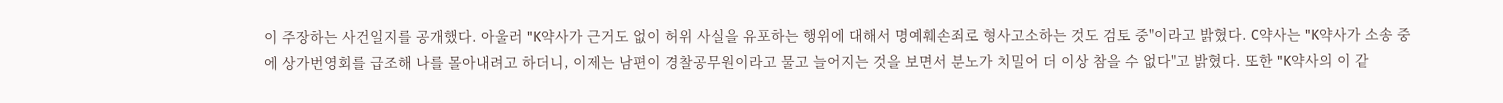이 주장하는 사건일지를 공개했다. 아울러 "K약사가 근거도 없이 허위 사실을 유포하는 행위에 대해서 명예훼손죄로 형사고소하는 것도 검토 중"이라고 밝혔다. C약사는 "K약사가 소송 중에 상가번영회를 급조해 나를 몰아내려고 하더니, 이제는 남편이 경찰공무원이라고 물고 늘어지는 것을 보면서 분노가 치밀어 더 이상 참을 수 없다"고 밝혔다. 또한 "K약사의 이 같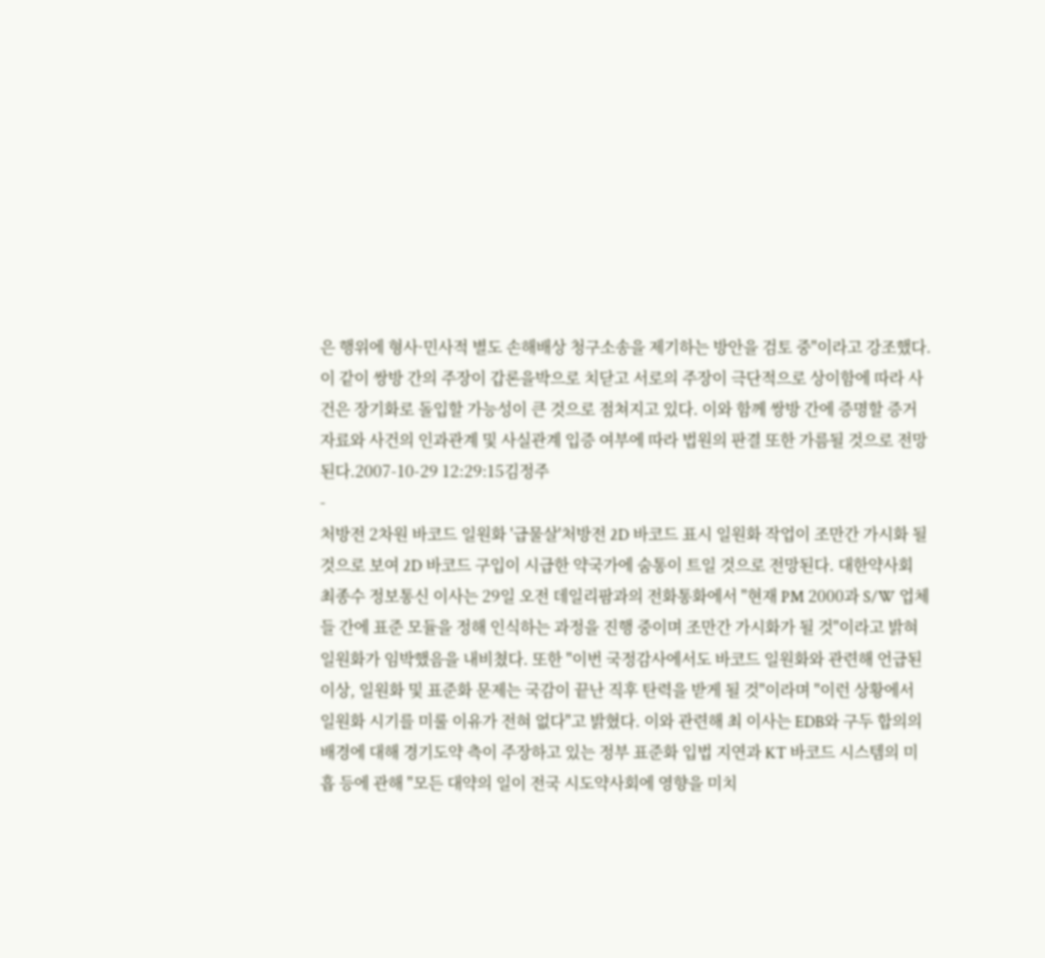은 행위에 형사·민사적 별도 손해배상 청구소송을 제기하는 방안을 검토 중"이라고 강조했다. 이 같이 쌍방 간의 주장이 갑론을박으로 치닫고 서로의 주장이 극단적으로 상이함에 따라 사건은 장기화로 돌입할 가능성이 큰 것으로 점쳐지고 있다. 이와 함께 쌍방 간에 증명할 증거자료와 사건의 인과관계 및 사실관계 입증 여부에 따라 법원의 판결 또한 가름될 것으로 전망된다.2007-10-29 12:29:15김정주
-
처방전 2차원 바코드 일원화 '급물살'처방전 2D 바코드 표시 일원화 작업이 조만간 가시화 될 것으로 보여 2D 바코드 구입이 시급한 약국가에 숨통이 트일 것으로 전망된다. 대한약사회 최종수 정보통신 이사는 29일 오전 데일리팜과의 전화통화에서 "현재 PM 2000과 S/W 업체들 간에 표준 모듈을 정해 인식하는 과정을 진행 중이며 조만간 가시화가 될 것"이라고 밝혀 일원화가 임박했음을 내비쳤다. 또한 "이번 국정감사에서도 바코드 일원화와 관련해 언급된 이상, 일원화 및 표준화 문제는 국감이 끝난 직후 탄력을 받게 될 것"이라며 "이런 상황에서 일원화 시기를 미룰 이유가 전혀 없다"고 밝혔다. 이와 관련해 최 이사는 EDB와 구두 합의의 배경에 대해 경기도약 측이 주장하고 있는 정부 표준화 입법 지연과 KT 바코드 시스템의 미흡 등에 관해 "모든 대약의 일이 전국 시도약사회에 영향을 미치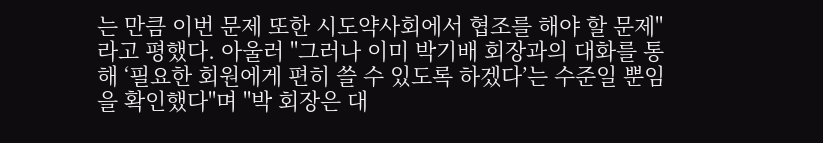는 만큼 이번 문제 또한 시도약사회에서 협조를 해야 할 문제"라고 평했다. 아울러 "그러나 이미 박기배 회장과의 대화를 통해 ‘필요한 회원에게 편히 쓸 수 있도록 하겠다’는 수준일 뿐임을 확인했다"며 "박 회장은 대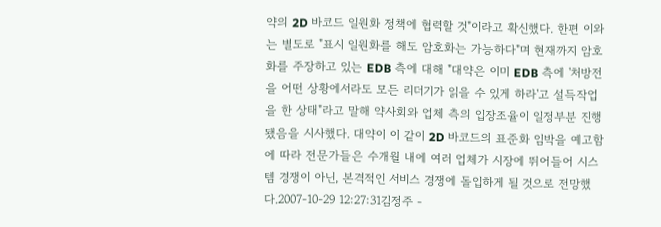약의 2D 바코드 일원화 정책에 협력할 것"이라고 확신했다. 한편 이와는 별도로 "표시 일원화를 해도 암호화는 가능하다"며 현재까지 암호화를 주장하고 있는 EDB 측에 대해 "대약은 이미 EDB 측에 '처방전을 어떤 상황에서라도 모든 리더기가 읽을 수 있게 하라'고 설득작업을 한 상태"라고 말해 약사회와 업체 측의 입장조율이 일정부분 진행됐음을 시사했다. 대약이 이 같이 2D 바코드의 표준화 임박을 예고함에 따라 전문가들은 수개월 내에 여러 업체가 시장에 뛰어들어 시스템 경쟁이 아닌, 본격적인 서비스 경쟁에 돌입하게 될 것으로 전망했다.2007-10-29 12:27:31김정주 -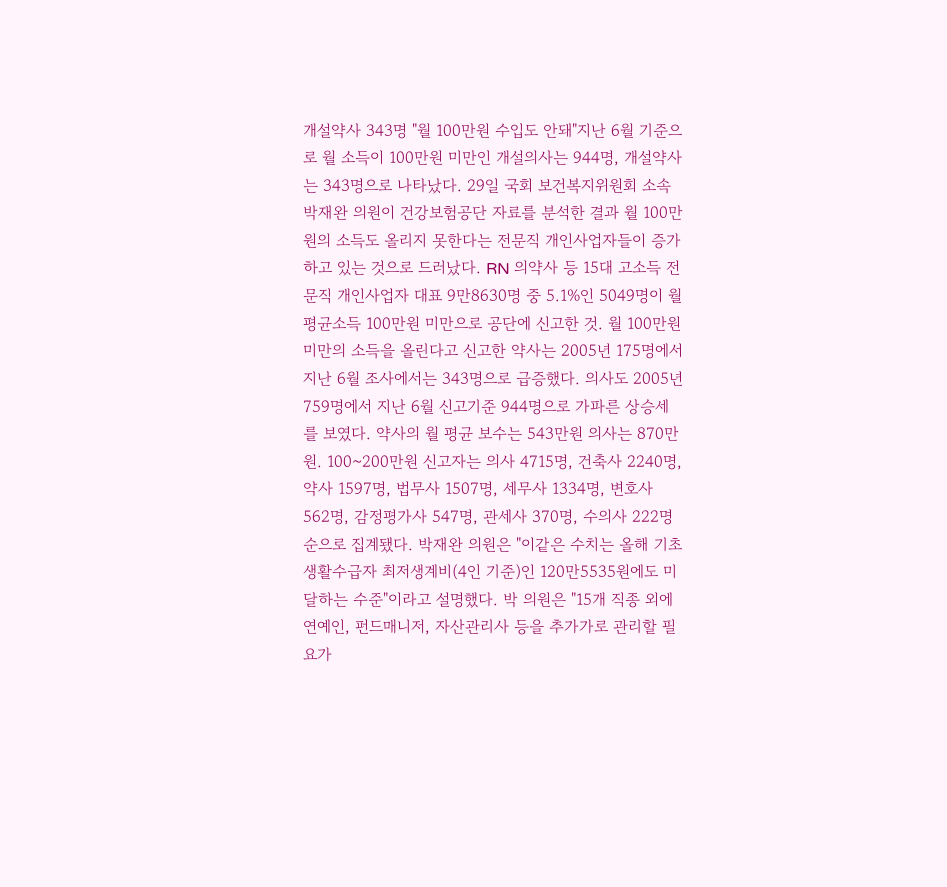개설약사 343명 "월 100만원 수입도 안돼"지난 6월 기준으로 월 소득이 100만원 미만인 개설의사는 944명, 개설약사는 343명으로 나타났다. 29일 국회 보건복지위원회 소속 박재완 의원이 건강보험공단 자료를 분석한 결과 월 100만원의 소득도 올리지 못한다는 전문직 개인사업자들이 증가하고 있는 것으로 드러났다. RN 의약사 등 15대 고소득 전문직 개인사업자 대표 9만8630명 중 5.1%인 5049명이 월 평균소득 100만원 미만으로 공단에 신고한 것. 월 100만원 미만의 소득을 올린다고 신고한 약사는 2005년 175명에서 지난 6월 조사에서는 343명으로 급증했다. 의사도 2005년 759명에서 지난 6월 신고기준 944명으로 가파른 상승세를 보였다. 약사의 월 평균 보수는 543만원 의사는 870만원. 100~200만원 신고자는 의사 4715명, 건축사 2240명, 약사 1597명, 법무사 1507명, 세무사 1334명, 변호사 562명, 감정평가사 547명, 관세사 370명, 수의사 222명 순으로 집계됐다. 박재완 의원은 "이같은 수치는 올해 기초생활수급자 최저생계비(4인 기준)인 120만5535원에도 미달하는 수준"이라고 설명했다. 박 의원은 "15개 직종 외에 연예인, 펀드매니저, 자산관리사 등을 추가가로 관리할 필요가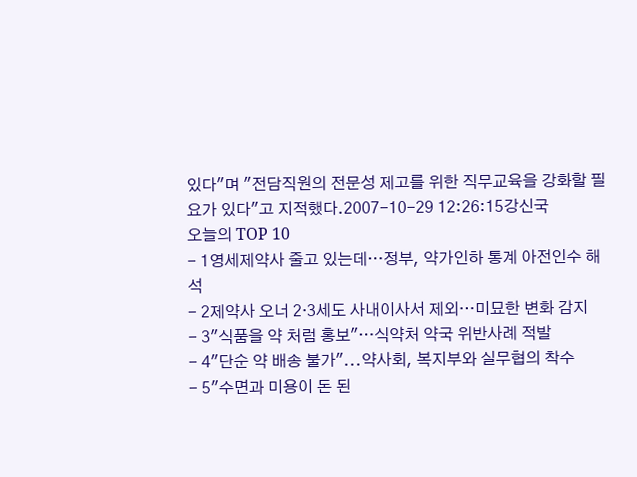있다"며 "전담직원의 전문성 제고를 위한 직무교육을 강화할 필요가 있다"고 지적했다.2007-10-29 12:26:15강신국
오늘의 TOP 10
- 1영세제약사 줄고 있는데…정부, 약가인하 통계 아전인수 해석
- 2제약사 오너 2·3세도 사내이사서 제외…미묘한 변화 감지
- 3"식품을 약 처럼 홍보"…식약처 약국 위반사례 적발
- 4"단순 약 배송 불가"...약사회, 복지부와 실무협의 착수
- 5"수면과 미용이 돈 된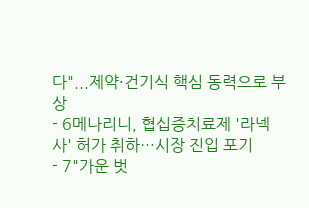다"...제약·건기식 핵심 동력으로 부상
- 6메나리니, 협십증치료제 '라넥사' 허가 취하…시장 진입 포기
- 7"가운 벗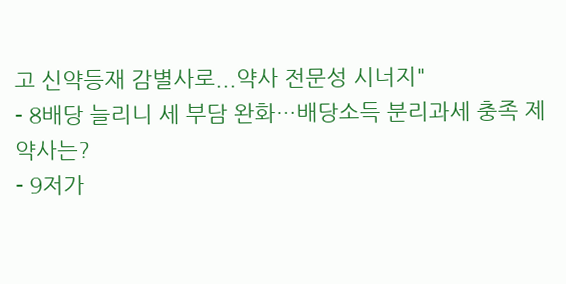고 신약등재 감별사로...약사 전문성 시너지"
- 8배당 늘리니 세 부담 완화…배당소득 분리과세 충족 제약사는?
- 9저가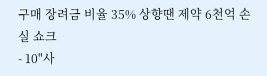구매 장려금 비율 35% 상향땐 제약 6천억 손실 쇼크
- 10"사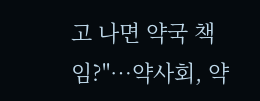고 나면 약국 책임?"…약사회, 약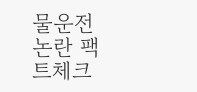물운전 논란 팩트체크